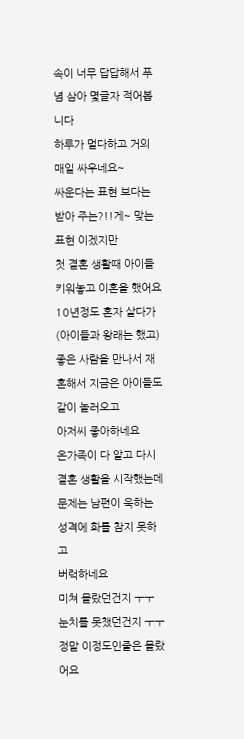속이 너무 답답해서 푸념 삼아 몇글자 적어봅니다
하루가 멀다하고 거의 매일 싸우네요~
싸운다는 표현 보다는 받아 주는?!!게~ 맞는 표현 이겠지만
첫 결혼 생활때 아이들 키워놓고 이혼을 했어요
10년정도 혼자 살다가(아이들과 왕래는 했고)
좋은 사람을 만나서 재혼해서 지금은 아이들도 같이 놀러오고
아저씨 좋아하네요
온가족이 다 알고 다시 결혼 생활을 시작했는데
문제는 남편이 욱하는 성격에 화를 참지 못하고
버럭하네요
미쳐 몰랐던건지 ㅜㅜ 눈치를 못챘던건지 ㅜㅜ
정말 이정도인줄은 몰랐어요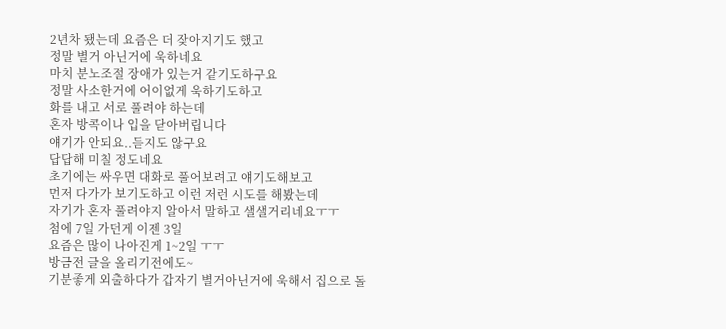2년차 됐는데 요즘은 더 잦아지기도 했고
정말 별거 아닌거에 욱하네요
마치 분노조절 장애가 있는거 같기도하구요
정말 사소한거에 어이없게 욱하기도하고
화를 내고 서로 풀려야 하는데
혼자 방콕이나 입을 닫아버립니다
얘기가 안되요..듣지도 않구요
답답해 미칠 정도네요
초기에는 싸우면 대화로 풀어보려고 얘기도해보고
먼저 다가가 보기도하고 이런 저런 시도를 해봤는데
자기가 혼자 풀려야지 알아서 말하고 샐샐거리네요ㅜㅜ
첨에 7일 가던게 이젠 3일
요즘은 많이 나아진게 1~2일 ㅜㅜ
방금전 글을 올리기전에도~
기분좋게 외출하다가 갑자기 별거아닌거에 욱해서 집으로 돌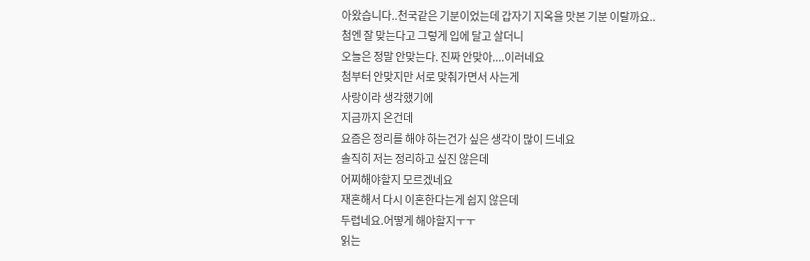아왔습니다..천국같은 기분이었는데 갑자기 지옥을 맛본 기분 이랄까요..
첨엔 잘 맞는다고 그렇게 입에 달고 살더니
오늘은 정말 안맞는다. 진짜 안맞아....이러네요
첨부터 안맞지만 서로 맞춰가면서 사는게
사랑이라 생각했기에
지금까지 온건데
요즘은 정리를 해야 하는건가 싶은 생각이 많이 드네요
솔직히 저는 정리하고 싶진 않은데
어찌해야할지 모르겠네요
재혼해서 다시 이혼한다는게 쉽지 않은데
두렵네요.어떻게 해야할지ㅜㅜ
읽는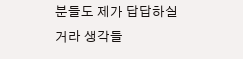분들도 제가 답답하실거라 생각들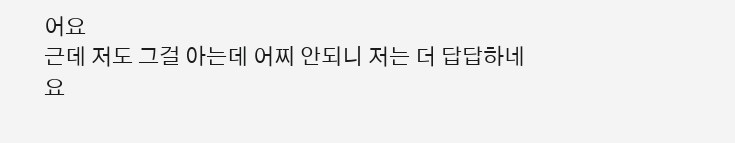어요
근데 저도 그걸 아는데 어찌 안되니 저는 더 답답하네요